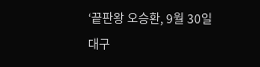‘끝판왕 오승환, 9월 30일 대구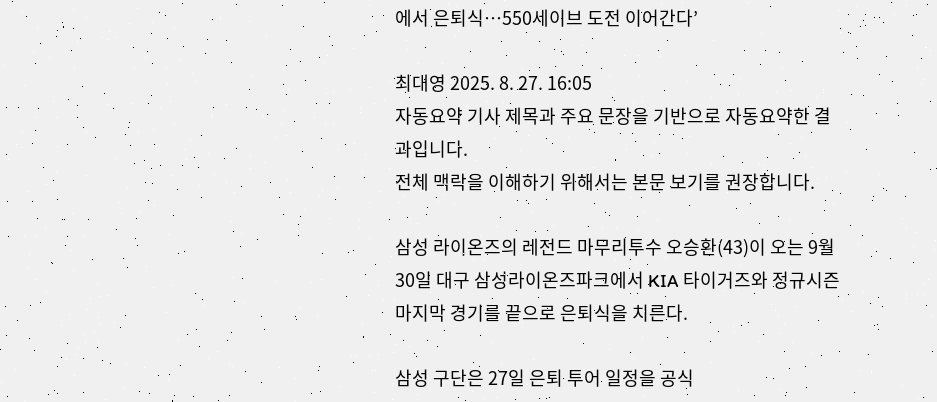에서 은퇴식…550세이브 도전 이어간다’

최대영 2025. 8. 27. 16:05
자동요약 기사 제목과 주요 문장을 기반으로 자동요약한 결과입니다.
전체 맥락을 이해하기 위해서는 본문 보기를 권장합니다.

삼성 라이온즈의 레전드 마무리투수 오승환(43)이 오는 9월 30일 대구 삼성라이온즈파크에서 KIA 타이거즈와 정규시즌 마지막 경기를 끝으로 은퇴식을 치른다.

삼성 구단은 27일 은퇴 투어 일정을 공식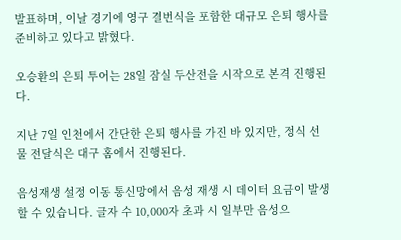발표하며, 이날 경기에 영구 결번식을 포함한 대규모 은퇴 행사를 준비하고 있다고 밝혔다.

오승환의 은퇴 투어는 28일 잠실 두산전을 시작으로 본격 진행된다.

지난 7일 인천에서 간단한 은퇴 행사를 가진 바 있지만, 정식 선물 전달식은 대구 홈에서 진행된다.

음성재생 설정 이동 통신망에서 음성 재생 시 데이터 요금이 발생할 수 있습니다. 글자 수 10,000자 초과 시 일부만 음성으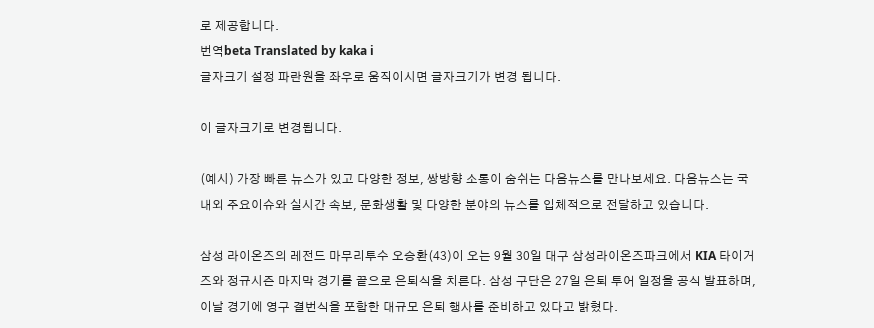로 제공합니다.
번역beta Translated by kaka i
글자크기 설정 파란원을 좌우로 움직이시면 글자크기가 변경 됩니다.

이 글자크기로 변경됩니다.

(예시) 가장 빠른 뉴스가 있고 다양한 정보, 쌍방향 소통이 숨쉬는 다음뉴스를 만나보세요. 다음뉴스는 국내외 주요이슈와 실시간 속보, 문화생활 및 다양한 분야의 뉴스를 입체적으로 전달하고 있습니다.

삼성 라이온즈의 레전드 마무리투수 오승환(43)이 오는 9월 30일 대구 삼성라이온즈파크에서 KIA 타이거즈와 정규시즌 마지막 경기를 끝으로 은퇴식을 치른다. 삼성 구단은 27일 은퇴 투어 일정을 공식 발표하며, 이날 경기에 영구 결번식을 포함한 대규모 은퇴 행사를 준비하고 있다고 밝혔다.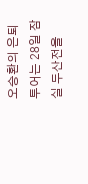오승환의 은퇴 투어는 28일 잠실 두산전을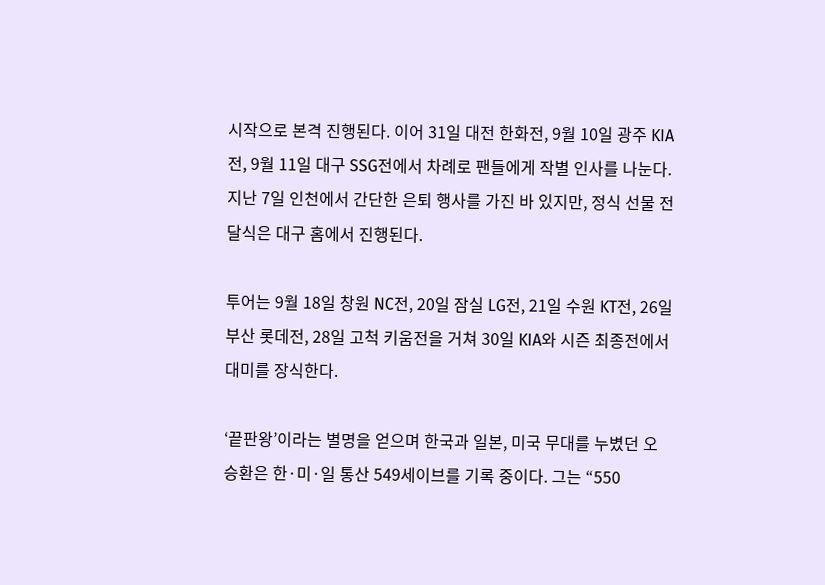시작으로 본격 진행된다. 이어 31일 대전 한화전, 9월 10일 광주 KIA전, 9월 11일 대구 SSG전에서 차례로 팬들에게 작별 인사를 나눈다. 지난 7일 인천에서 간단한 은퇴 행사를 가진 바 있지만, 정식 선물 전달식은 대구 홈에서 진행된다.

투어는 9월 18일 창원 NC전, 20일 잠실 LG전, 21일 수원 KT전, 26일 부산 롯데전, 28일 고척 키움전을 거쳐 30일 KIA와 시즌 최종전에서 대미를 장식한다.

‘끝판왕’이라는 별명을 얻으며 한국과 일본, 미국 무대를 누볐던 오승환은 한·미·일 통산 549세이브를 기록 중이다. 그는 “550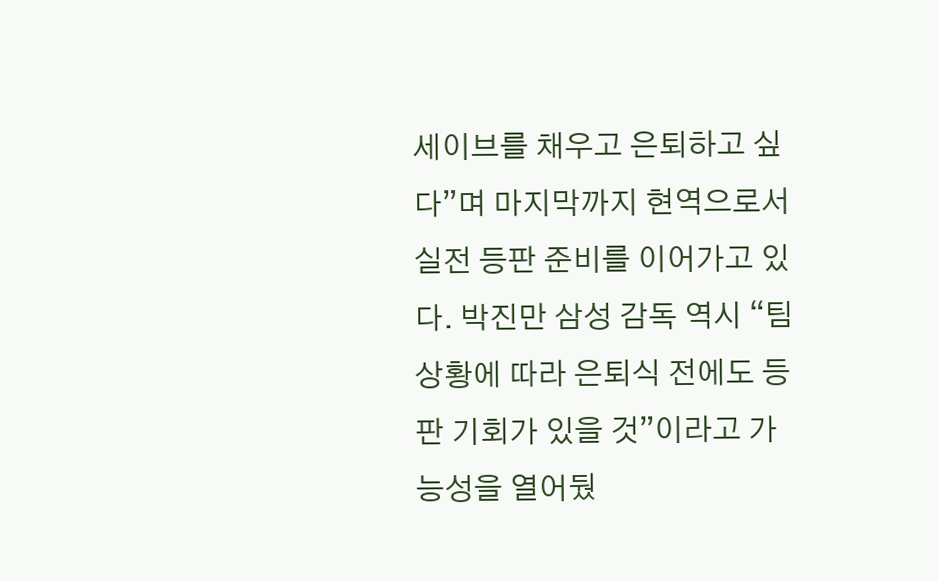세이브를 채우고 은퇴하고 싶다”며 마지막까지 현역으로서 실전 등판 준비를 이어가고 있다. 박진만 삼성 감독 역시 “팀 상황에 따라 은퇴식 전에도 등판 기회가 있을 것”이라고 가능성을 열어뒀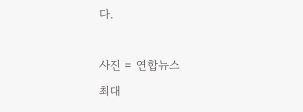다.

사진 = 연합뉴스
최대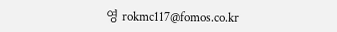영 rokmc117@fomos.co.kr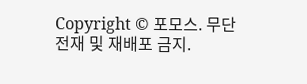Copyright © 포모스. 무단전재 및 재배포 금지.